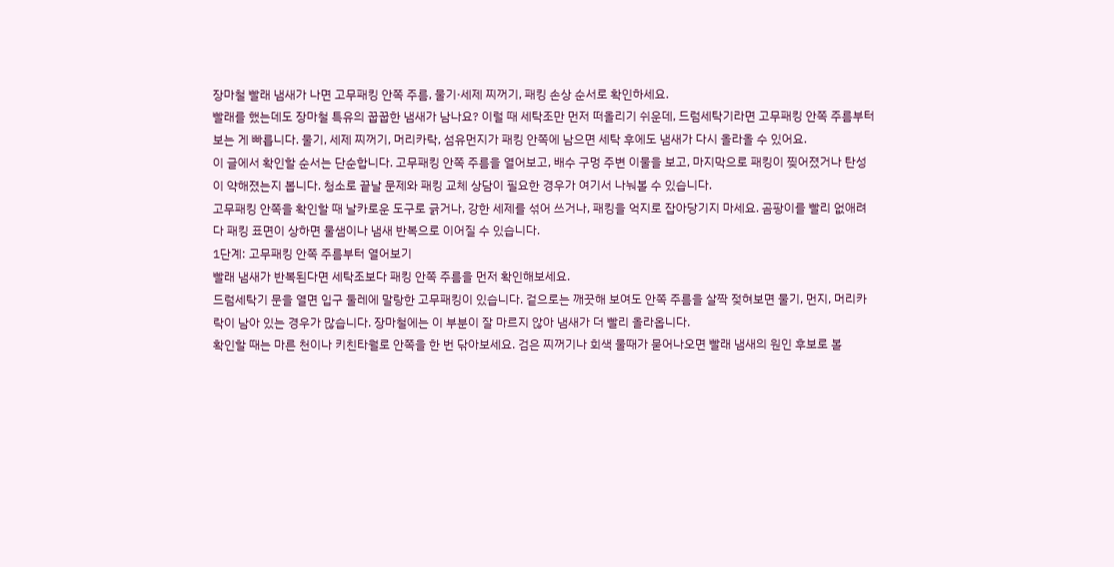장마철 빨래 냄새가 나면 고무패킹 안쪽 주름, 물기·세제 찌꺼기, 패킹 손상 순서로 확인하세요.
빨래를 했는데도 장마철 특유의 꿉꿉한 냄새가 남나요? 이럴 때 세탁조만 먼저 떠올리기 쉬운데, 드럼세탁기라면 고무패킹 안쪽 주름부터 보는 게 빠릅니다. 물기, 세제 찌꺼기, 머리카락, 섬유먼지가 패킹 안쪽에 남으면 세탁 후에도 냄새가 다시 올라올 수 있어요.
이 글에서 확인할 순서는 단순합니다. 고무패킹 안쪽 주름을 열어보고, 배수 구멍 주변 이물을 보고, 마지막으로 패킹이 찢어졌거나 탄성이 약해졌는지 봅니다. 청소로 끝날 문제와 패킹 교체 상담이 필요한 경우가 여기서 나눠볼 수 있습니다.
고무패킹 안쪽을 확인할 때 날카로운 도구로 긁거나, 강한 세제를 섞어 쓰거나, 패킹을 억지로 잡아당기지 마세요. 곰팡이를 빨리 없애려다 패킹 표면이 상하면 물샘이나 냄새 반복으로 이어질 수 있습니다.
1단계: 고무패킹 안쪽 주름부터 열어보기
빨래 냄새가 반복된다면 세탁조보다 패킹 안쪽 주름을 먼저 확인해보세요.
드럼세탁기 문을 열면 입구 둘레에 말랑한 고무패킹이 있습니다. 겉으로는 깨끗해 보여도 안쪽 주름을 살짝 젖혀보면 물기, 먼지, 머리카락이 남아 있는 경우가 많습니다. 장마철에는 이 부분이 잘 마르지 않아 냄새가 더 빨리 올라옵니다.
확인할 때는 마른 천이나 키친타월로 안쪽을 한 번 닦아보세요. 검은 찌꺼기나 회색 물때가 묻어나오면 빨래 냄새의 원인 후보로 볼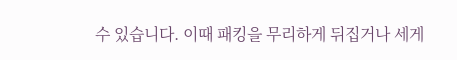수 있습니다. 이때 패킹을 무리하게 뒤집거나 세게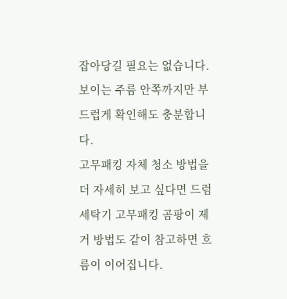잡아당길 필요는 없습니다. 보이는 주름 안쪽까지만 부드럽게 확인해도 충분합니다.
고무패킹 자체 청소 방법을 더 자세히 보고 싶다면 드럼세탁기 고무패킹 곰팡이 제거 방법도 같이 참고하면 흐름이 이어집니다.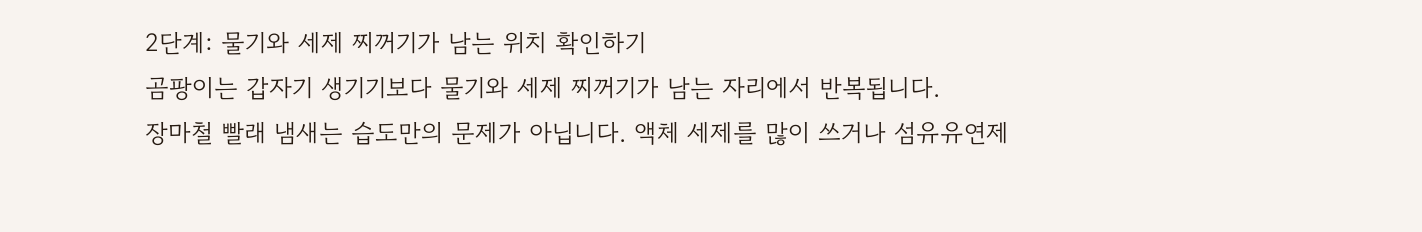2단계: 물기와 세제 찌꺼기가 남는 위치 확인하기
곰팡이는 갑자기 생기기보다 물기와 세제 찌꺼기가 남는 자리에서 반복됩니다.
장마철 빨래 냄새는 습도만의 문제가 아닙니다. 액체 세제를 많이 쓰거나 섬유유연제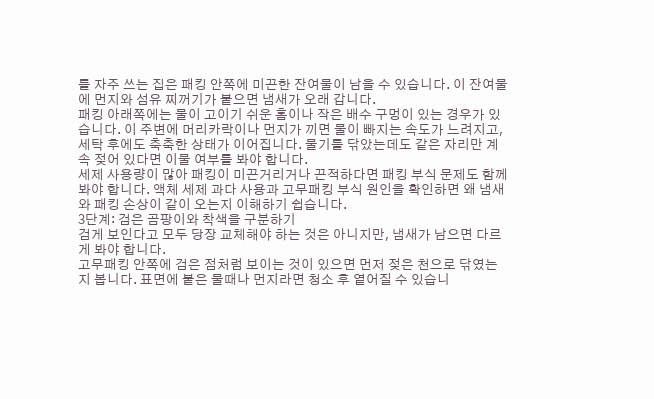를 자주 쓰는 집은 패킹 안쪽에 미끈한 잔여물이 남을 수 있습니다. 이 잔여물에 먼지와 섬유 찌꺼기가 붙으면 냄새가 오래 갑니다.
패킹 아래쪽에는 물이 고이기 쉬운 홈이나 작은 배수 구멍이 있는 경우가 있습니다. 이 주변에 머리카락이나 먼지가 끼면 물이 빠지는 속도가 느려지고, 세탁 후에도 축축한 상태가 이어집니다. 물기를 닦았는데도 같은 자리만 계속 젖어 있다면 이물 여부를 봐야 합니다.
세제 사용량이 많아 패킹이 미끈거리거나 끈적하다면 패킹 부식 문제도 함께 봐야 합니다. 액체 세제 과다 사용과 고무패킹 부식 원인을 확인하면 왜 냄새와 패킹 손상이 같이 오는지 이해하기 쉽습니다.
3단계: 검은 곰팡이와 착색을 구분하기
검게 보인다고 모두 당장 교체해야 하는 것은 아니지만, 냄새가 남으면 다르게 봐야 합니다.
고무패킹 안쪽에 검은 점처럼 보이는 것이 있으면 먼저 젖은 천으로 닦였는지 봅니다. 표면에 붙은 물때나 먼지라면 청소 후 옅어질 수 있습니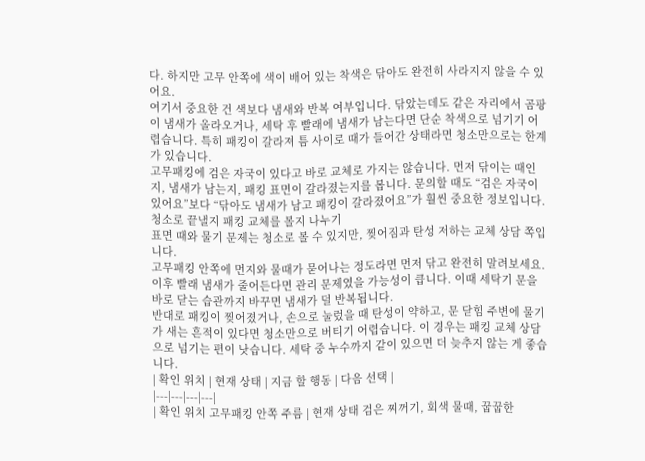다. 하지만 고무 안쪽에 색이 배어 있는 착색은 닦아도 완전히 사라지지 않을 수 있어요.
여기서 중요한 건 색보다 냄새와 반복 여부입니다. 닦았는데도 같은 자리에서 곰팡이 냄새가 올라오거나, 세탁 후 빨래에 냄새가 남는다면 단순 착색으로 넘기기 어렵습니다. 특히 패킹이 갈라져 틈 사이로 때가 들어간 상태라면 청소만으로는 한계가 있습니다.
고무패킹에 검은 자국이 있다고 바로 교체로 가지는 않습니다. 먼저 닦이는 때인지, 냄새가 남는지, 패킹 표면이 갈라졌는지를 봅니다. 문의할 때도 “검은 자국이 있어요”보다 “닦아도 냄새가 남고 패킹이 갈라졌어요”가 훨씬 중요한 정보입니다.
청소로 끝낼지 패킹 교체를 볼지 나누기
표면 때와 물기 문제는 청소로 볼 수 있지만, 찢어짐과 탄성 저하는 교체 상담 쪽입니다.
고무패킹 안쪽에 먼지와 물때가 묻어나는 정도라면 먼저 닦고 완전히 말려보세요. 이후 빨래 냄새가 줄어든다면 관리 문제였을 가능성이 큽니다. 이때 세탁기 문을 바로 닫는 습관까지 바꾸면 냄새가 덜 반복됩니다.
반대로 패킹이 찢어졌거나, 손으로 눌렀을 때 탄성이 약하고, 문 닫힘 주변에 물기가 새는 흔적이 있다면 청소만으로 버티기 어렵습니다. 이 경우는 패킹 교체 상담으로 넘기는 편이 낫습니다. 세탁 중 누수까지 같이 있으면 더 늦추지 않는 게 좋습니다.
| 확인 위치 | 현재 상태 | 지금 할 행동 | 다음 선택 |
|---|---|---|---|
| 확인 위치 고무패킹 안쪽 주름 | 현재 상태 검은 찌꺼기, 회색 물때, 꿉꿉한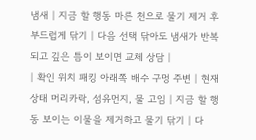냄새 | 지금 할 행동 마른 천으로 물기 제거 후 부드럽게 닦기 | 다음 선택 닦아도 냄새가 반복되고 깊은 틈이 보이면 교체 상담 |
| 확인 위치 패킹 아래쪽 배수 구멍 주변 | 현재 상태 머리카락, 섬유먼지, 물 고임 | 지금 할 행동 보이는 이물을 제거하고 물기 닦기 | 다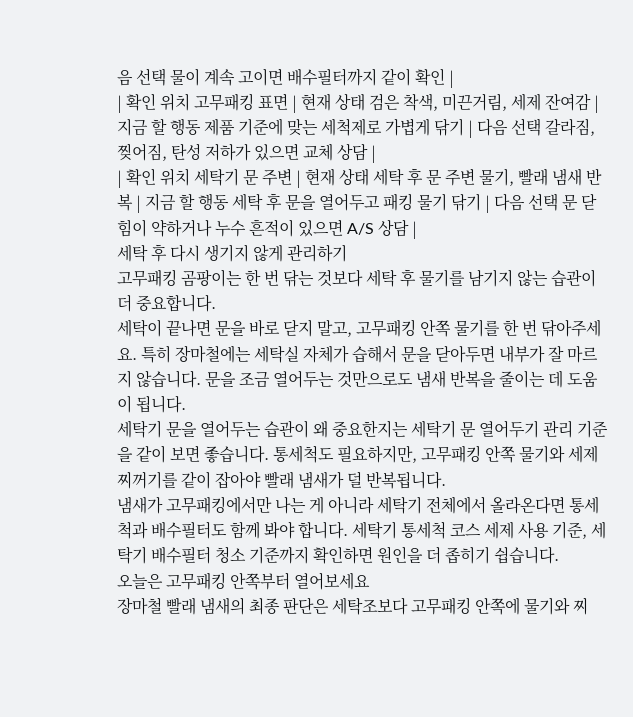음 선택 물이 계속 고이면 배수필터까지 같이 확인 |
| 확인 위치 고무패킹 표면 | 현재 상태 검은 착색, 미끈거림, 세제 잔여감 | 지금 할 행동 제품 기준에 맞는 세척제로 가볍게 닦기 | 다음 선택 갈라짐, 찢어짐, 탄성 저하가 있으면 교체 상담 |
| 확인 위치 세탁기 문 주변 | 현재 상태 세탁 후 문 주변 물기, 빨래 냄새 반복 | 지금 할 행동 세탁 후 문을 열어두고 패킹 물기 닦기 | 다음 선택 문 닫힘이 약하거나 누수 흔적이 있으면 A/S 상담 |
세탁 후 다시 생기지 않게 관리하기
고무패킹 곰팡이는 한 번 닦는 것보다 세탁 후 물기를 남기지 않는 습관이 더 중요합니다.
세탁이 끝나면 문을 바로 닫지 말고, 고무패킹 안쪽 물기를 한 번 닦아주세요. 특히 장마철에는 세탁실 자체가 습해서 문을 닫아두면 내부가 잘 마르지 않습니다. 문을 조금 열어두는 것만으로도 냄새 반복을 줄이는 데 도움이 됩니다.
세탁기 문을 열어두는 습관이 왜 중요한지는 세탁기 문 열어두기 관리 기준을 같이 보면 좋습니다. 통세척도 필요하지만, 고무패킹 안쪽 물기와 세제 찌꺼기를 같이 잡아야 빨래 냄새가 덜 반복됩니다.
냄새가 고무패킹에서만 나는 게 아니라 세탁기 전체에서 올라온다면 통세척과 배수필터도 함께 봐야 합니다. 세탁기 통세척 코스 세제 사용 기준, 세탁기 배수필터 청소 기준까지 확인하면 원인을 더 좁히기 쉽습니다.
오늘은 고무패킹 안쪽부터 열어보세요
장마철 빨래 냄새의 최종 판단은 세탁조보다 고무패킹 안쪽에 물기와 찌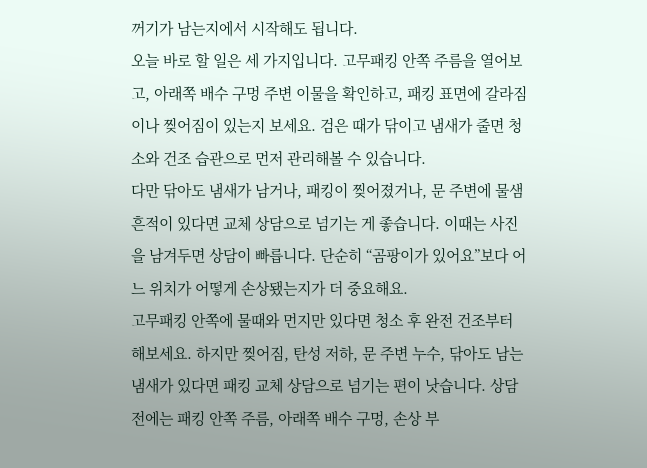꺼기가 남는지에서 시작해도 됩니다.
오늘 바로 할 일은 세 가지입니다. 고무패킹 안쪽 주름을 열어보고, 아래쪽 배수 구멍 주변 이물을 확인하고, 패킹 표면에 갈라짐이나 찢어짐이 있는지 보세요. 검은 때가 닦이고 냄새가 줄면 청소와 건조 습관으로 먼저 관리해볼 수 있습니다.
다만 닦아도 냄새가 남거나, 패킹이 찢어졌거나, 문 주변에 물샘 흔적이 있다면 교체 상담으로 넘기는 게 좋습니다. 이때는 사진을 남겨두면 상담이 빠릅니다. 단순히 “곰팡이가 있어요”보다 어느 위치가 어떻게 손상됐는지가 더 중요해요.
고무패킹 안쪽에 물때와 먼지만 있다면 청소 후 완전 건조부터 해보세요. 하지만 찢어짐, 탄성 저하, 문 주변 누수, 닦아도 남는 냄새가 있다면 패킹 교체 상담으로 넘기는 편이 낫습니다. 상담 전에는 패킹 안쪽 주름, 아래쪽 배수 구멍, 손상 부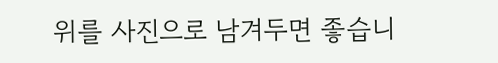위를 사진으로 남겨두면 좋습니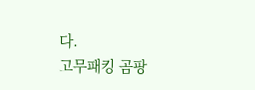다.
고무패킹 곰팡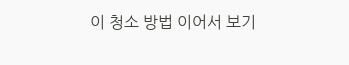이 청소 방법 이어서 보기